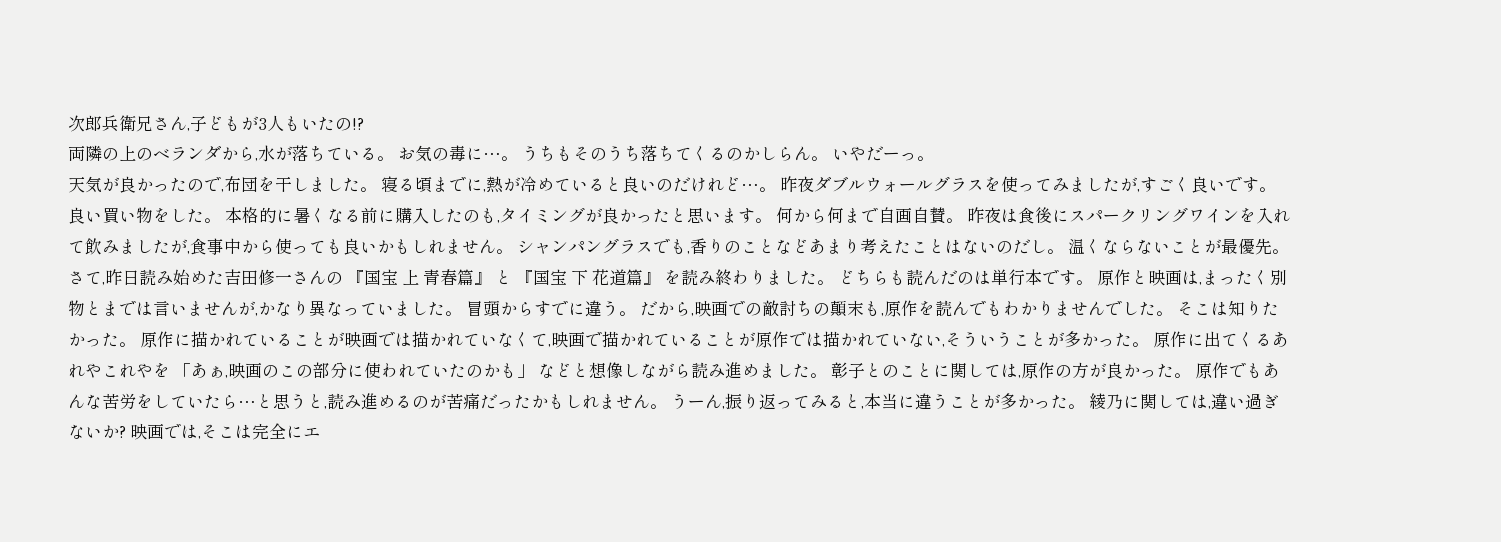次郎兵衛兄さん,子どもが3人もいたの!?
両隣の上のベランダから,水が落ちている。 お気の毒に…。 うちもそのうち落ちてくるのかしらん。 いやだーっ。
天気が良かったので,布団を干しました。 寝る頃までに,熱が冷めていると良いのだけれど…。 昨夜ダブルウォールグラスを使ってみましたが,すごく良いです。 良い買い物をした。 本格的に暑くなる前に購入したのも,タイミングが良かったと思います。 何から何まで自画自賛。 昨夜は食後にスパークリングワインを入れて飲みましたが,食事中から使っても良いかもしれません。 シャンパングラスでも,香りのことなどあまり考えたことはないのだし。 温くならないことが最優先。 さて,昨日読み始めた吉田修一さんの 『国宝 上 青春篇』 と 『国宝 下 花道篇』 を読み終わりました。 どちらも読んだのは単行本です。 原作と映画は,まったく別物とまでは言いませんが,かなり異なっていました。 冒頭からすでに違う。 だから,映画での敵討ちの顛末も,原作を読んでもわかりませんでした。 そこは知りたかった。 原作に描かれていることが映画では描かれていなくて,映画で描かれていることが原作では描かれていない,そういうことが多かった。 原作に出てくるあれやこれやを 「あぁ,映画のこの部分に使われていたのかも」 などと想像しながら読み進めました。 彰子とのことに関しては,原作の方が良かった。 原作でもあんな苦労をしていたら…と思うと,読み進めるのが苦痛だったかもしれません。 うーん,振り返ってみると,本当に違うことが多かった。 綾乃に関しては,違い過ぎないか? 映画では,そこは完全にエ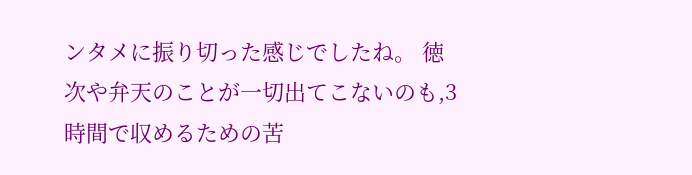ンタメに振り切った感じでしたね。 徳次や弁天のことが一切出てこないのも,3時間で収めるための苦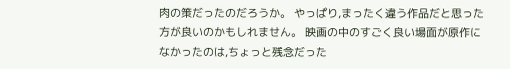肉の策だったのだろうか。 やっぱり,まったく違う作品だと思った方が良いのかもしれません。 映画の中のすごく良い場面が原作になかったのは,ちょっと残念だった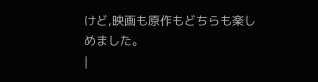けど,映画も原作もどちらも楽しめました。
|